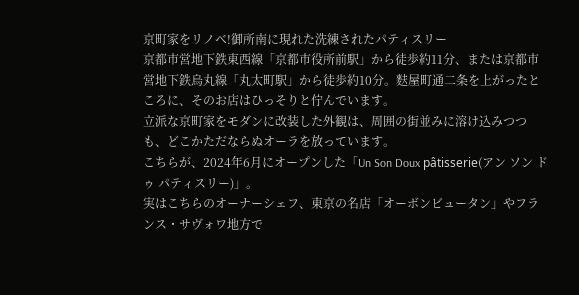京町家をリノベ!御所南に現れた洗練されたパティスリー
京都市営地下鉄東西線「京都市役所前駅」から徒歩約11分、または京都市営地下鉄烏丸線「丸太町駅」から徒歩約10分。麩屋町通二条を上がったところに、そのお店はひっそりと佇んでいます。
立派な京町家をモダンに改装した外観は、周囲の街並みに溶け込みつつも、どこかただならぬオーラを放っています。
こちらが、2024年6月にオープンした「Un Son Doux pâtisserie(アン ソン ドゥ パティスリー)」。
実はこちらのオーナーシェフ、東京の名店「オーボンビュータン」やフランス・サヴォワ地方で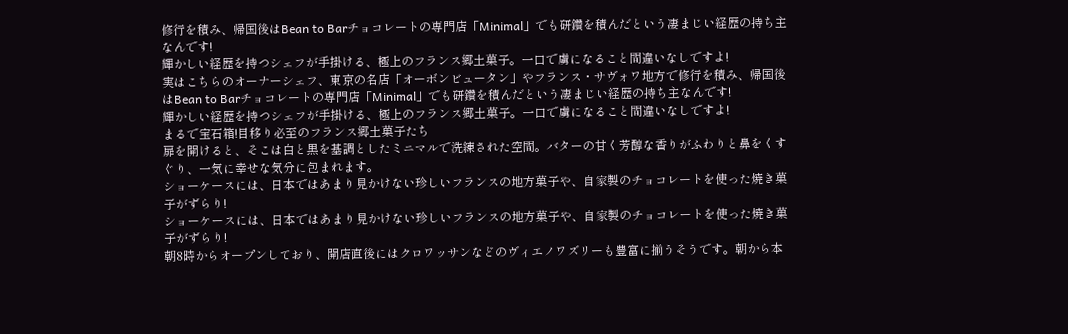修行を積み、帰国後はBean to Barチョコレートの専門店「Minimal」でも研鑽を積んだという凄まじい経歴の持ち主なんです!
輝かしい経歴を持つシェフが手掛ける、極上のフランス郷土菓子。一口で虜になること間違いなしですよ!
実はこちらのオーナーシェフ、東京の名店「オーボンビュータン」やフランス・サヴォワ地方で修行を積み、帰国後はBean to Barチョコレートの専門店「Minimal」でも研鑽を積んだという凄まじい経歴の持ち主なんです!
輝かしい経歴を持つシェフが手掛ける、極上のフランス郷土菓子。一口で虜になること間違いなしですよ!
まるで宝石箱!目移り必至のフランス郷土菓子たち
扉を開けると、そこは白と黒を基調としたミニマルで洗練された空間。バターの甘く芳醇な香りがふわりと鼻をくすぐり、一気に幸せな気分に包まれます。
ショーケースには、日本ではあまり見かけない珍しいフランスの地方菓子や、自家製のチョコレートを使った焼き菓子がずらり!
ショーケースには、日本ではあまり見かけない珍しいフランスの地方菓子や、自家製のチョコレートを使った焼き菓子がずらり!
朝8時からオープンしており、開店直後にはクロワッサンなどのヴィエノワズリーも豊富に揃うそうです。朝から本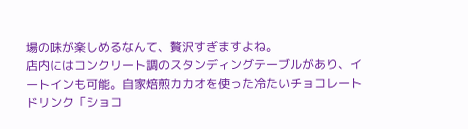場の味が楽しめるなんて、贅沢すぎますよね。
店内にはコンクリート調のスタンディングテーブルがあり、イートインも可能。自家焙煎カカオを使った冷たいチョコレートドリンク「ショコ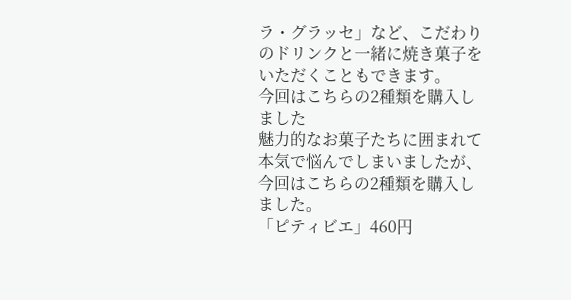ラ・グラッセ」など、こだわりのドリンクと一緒に焼き菓子をいただくこともできます。
今回はこちらの2種類を購入しました
魅力的なお菓子たちに囲まれて本気で悩んでしまいましたが、今回はこちらの2種類を購入しました。
「ピティビエ」460円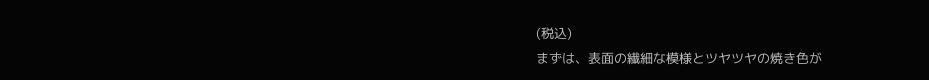(税込)
まずは、表面の繊細な模様とツヤツヤの焼き色が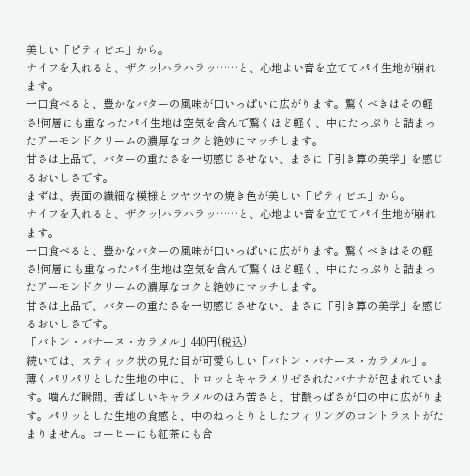美しい「ピティビエ」から。
ナイフを入れると、ザクッ!ハラハラッ……と、心地よい音を立ててパイ生地が崩れます。
一口食べると、豊かなバターの風味が口いっぱいに広がります。驚くべきはその軽さ!何層にも重なったパイ生地は空気を含んで驚くほど軽く、中にたっぷりと詰まったアーモンドクリームの濃厚なコクと絶妙にマッチします。
甘さは上品で、バターの重たさを一切感じさせない、まさに「引き算の美学」を感じるおいしさです。
まずは、表面の繊細な模様とツヤツヤの焼き色が美しい「ピティビエ」から。
ナイフを入れると、ザクッ!ハラハラッ……と、心地よい音を立ててパイ生地が崩れます。
一口食べると、豊かなバターの風味が口いっぱいに広がります。驚くべきはその軽さ!何層にも重なったパイ生地は空気を含んで驚くほど軽く、中にたっぷりと詰まったアーモンドクリームの濃厚なコクと絶妙にマッチします。
甘さは上品で、バターの重たさを一切感じさせない、まさに「引き算の美学」を感じるおいしさです。
「バトン・バナーヌ・カラメル」440円(税込)
続いては、スティック状の見た目が可愛らしい「バトン・バナーヌ・カラメル」。
薄くパリパリとした生地の中に、トロッとキャラメリゼされたバナナが包まれています。噛んだ瞬間、香ばしいキャラメルのほろ苦さと、甘酸っぱさが口の中に広がります。パリッとした生地の食感と、中のねっとりとしたフィリングのコントラストがたまりません。コーヒーにも紅茶にも合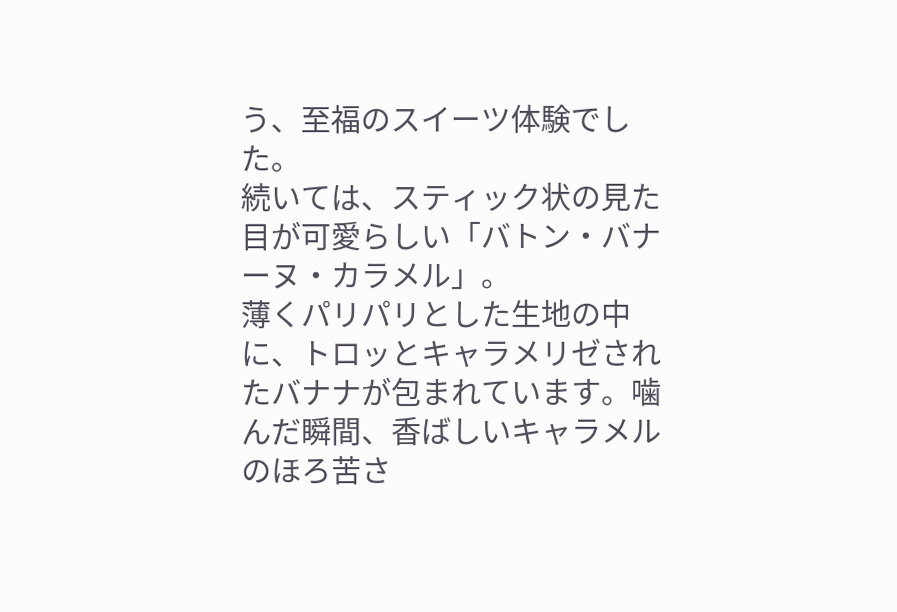う、至福のスイーツ体験でした。
続いては、スティック状の見た目が可愛らしい「バトン・バナーヌ・カラメル」。
薄くパリパリとした生地の中に、トロッとキャラメリゼされたバナナが包まれています。噛んだ瞬間、香ばしいキャラメルのほろ苦さ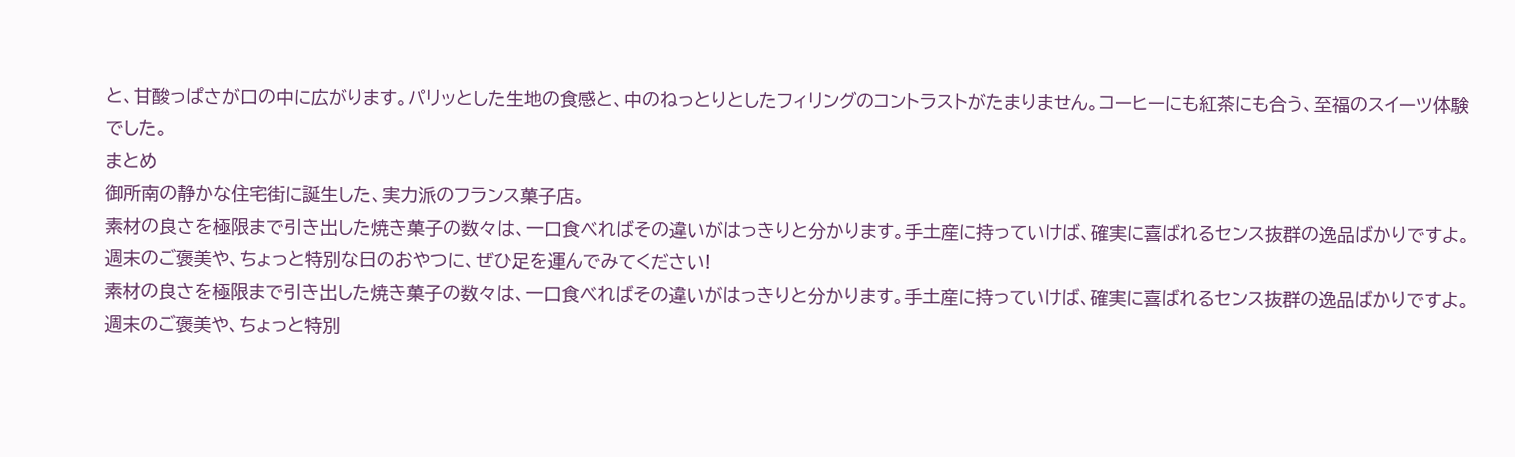と、甘酸っぱさが口の中に広がります。パリッとした生地の食感と、中のねっとりとしたフィリングのコントラストがたまりません。コーヒーにも紅茶にも合う、至福のスイーツ体験でした。
まとめ
御所南の静かな住宅街に誕生した、実力派のフランス菓子店。
素材の良さを極限まで引き出した焼き菓子の数々は、一口食べればその違いがはっきりと分かります。手土産に持っていけば、確実に喜ばれるセンス抜群の逸品ばかりですよ。
週末のご褒美や、ちょっと特別な日のおやつに、ぜひ足を運んでみてください!
素材の良さを極限まで引き出した焼き菓子の数々は、一口食べればその違いがはっきりと分かります。手土産に持っていけば、確実に喜ばれるセンス抜群の逸品ばかりですよ。
週末のご褒美や、ちょっと特別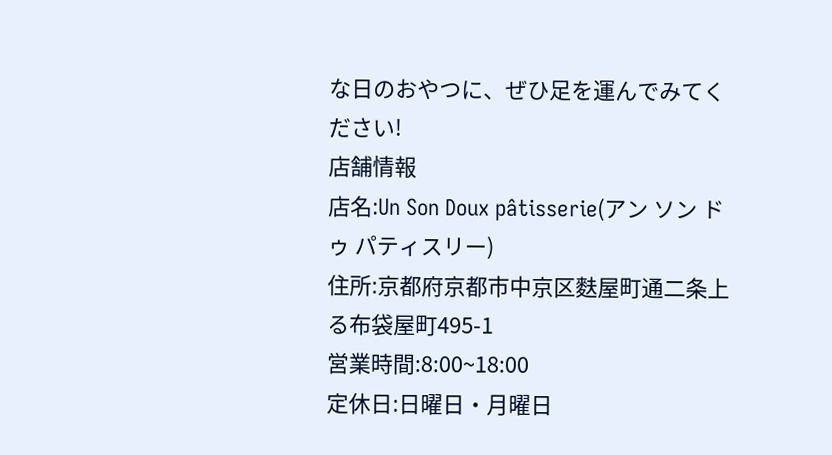な日のおやつに、ぜひ足を運んでみてください!
店舗情報
店名:Un Son Doux pâtisserie(アン ソン ドゥ パティスリー)
住所:京都府京都市中京区麩屋町通二条上る布袋屋町495-1
営業時間:8:00~18:00
定休日:日曜日・月曜日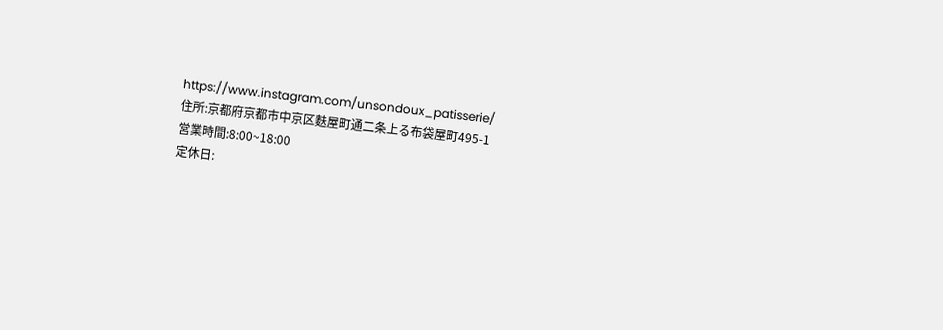https://www.instagram.com/unsondoux_patisserie/
住所:京都府京都市中京区麩屋町通二条上る布袋屋町495-1
営業時間:8:00~18:00
定休日: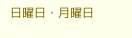日曜日・月曜日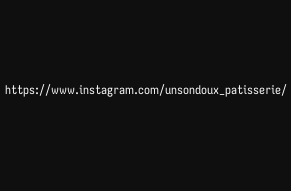https://www.instagram.com/unsondoux_patisserie/